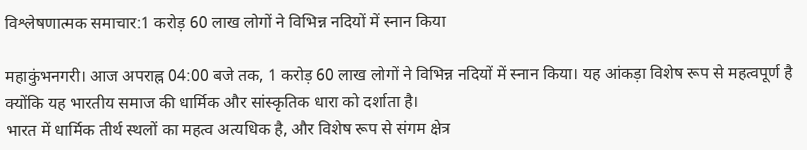विश्लेषणात्मक समाचार:1 करोड़ 60 लाख लोगों ने विभिन्न नदियों में स्नान किया

महाकुंभनगरी। आज अपराह्न 04:00 बजे तक, 1 करोड़ 60 लाख लोगों ने विभिन्न नदियों में स्नान किया। यह आंकड़ा विशेष रूप से महत्वपूर्ण है क्योंकि यह भारतीय समाज की धार्मिक और सांस्कृतिक धारा को दर्शाता है।
भारत में धार्मिक तीर्थ स्थलों का महत्व अत्यधिक है, और विशेष रूप से संगम क्षेत्र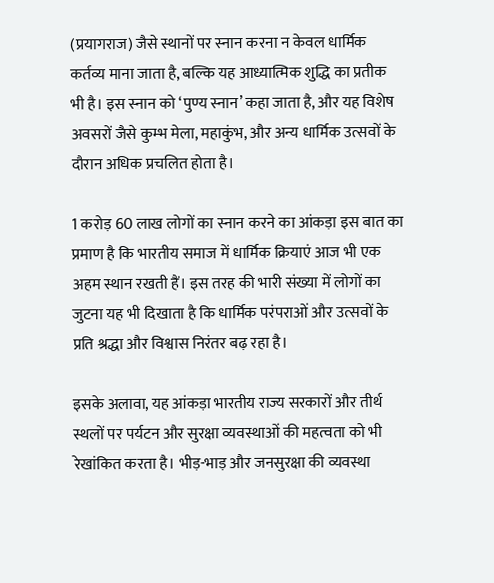(प्रयागराज) जैसे स्थानों पर स्नान करना न केवल धार्मिक कर्तव्य माना जाता है, बल्कि यह आध्यात्मिक शुद्धि का प्रतीक भी है। इस स्नान को ‘पुण्य स्नान’ कहा जाता है, और यह विशेष अवसरों जैसे कुम्भ मेला, महाकुंभ, और अन्य धार्मिक उत्सवों के दौरान अधिक प्रचलित होता है।

1 करोड़ 60 लाख लोगों का स्नान करने का आंकड़ा इस बात का प्रमाण है कि भारतीय समाज में धार्मिक क्रियाएं आज भी एक अहम स्थान रखती हैं। इस तरह की भारी संख्या में लोगों का जुटना यह भी दिखाता है कि धार्मिक परंपराओं और उत्सवों के प्रति श्रद्धा और विश्वास निरंतर बढ़ रहा है।

इसके अलावा, यह आंकड़ा भारतीय राज्य सरकारों और तीर्थ स्थलों पर पर्यटन और सुरक्षा व्यवस्थाओं की महत्वता को भी रेखांकित करता है। भीड़-भाड़ और जनसुरक्षा की व्यवस्था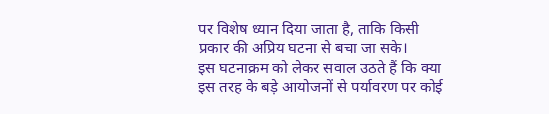पर विशेष ध्यान दिया जाता है, ताकि किसी प्रकार की अप्रिय घटना से बचा जा सके।
इस घटनाक्रम को लेकर सवाल उठते हैं कि क्या इस तरह के बड़े आयोजनों से पर्यावरण पर कोई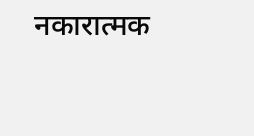नकारात्मक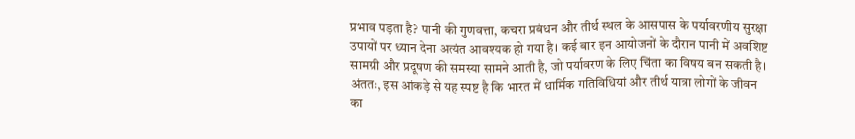प्रभाव पड़ता है? पानी की गुणवत्ता, कचरा प्रबंधन और तीर्थ स्थल के आसपास के पर्यावरणीय सुरक्षा उपायों पर ध्यान देना अत्यंत आवश्यक हो गया है। कई बार इन आयोजनों के दौरान पानी में अवशिष्ट सामग्री और प्रदूषण की समस्या सामने आती है, जो पर्यावरण के लिए चिंता का विषय बन सकती है।
अंततः, इस आंकड़े से यह स्पष्ट है कि भारत में धार्मिक गतिविधियां और तीर्थ यात्रा लोगों के जीवन का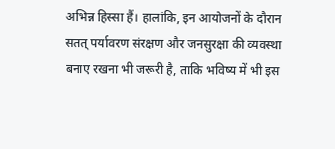अभिन्न हिस्सा हैं। हालांकि, इन आयोजनों के दौरान सतत् पर्यावरण संरक्षण और जनसुरक्षा की व्यवस्था बनाए रखना भी जरूरी है, ताकि भविष्य में भी इस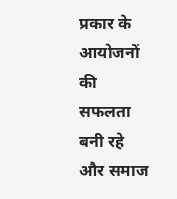प्रकार के आयोजनों की सफलता बनी रहे और समाज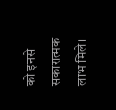को इनसे सकारात्मक लाभ मिले।